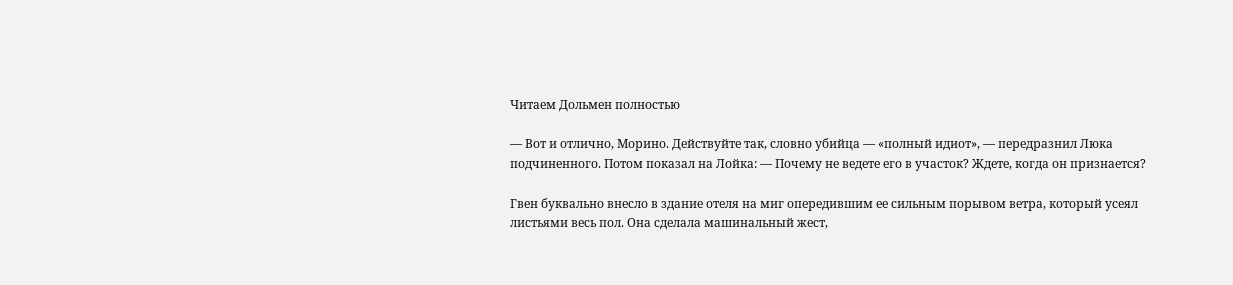Читаем Дольмен полностью

— Вот и отлично, Морино. Действуйте так, словно убийца — «полный идиот», — передразнил Люка подчиненного. Потом показал на Лойка: — Почему не ведете его в участок? Ждете, когда он признается?

Гвен буквально внесло в здание отеля на миг опередившим ее сильным порывом ветра, который усеял листьями весь пол. Она сделала машинальный жест,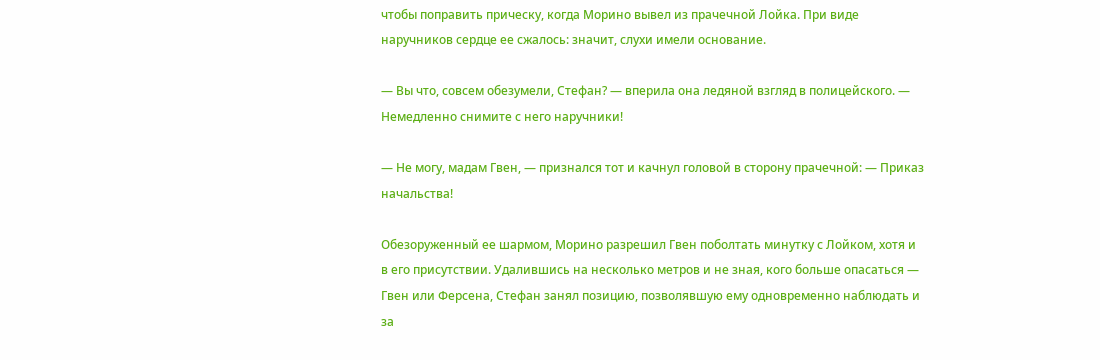чтобы поправить прическу, когда Морино вывел из прачечной Лойка. При виде наручников сердце ее сжалось: значит, слухи имели основание.

— Вы что, совсем обезумели, Стефан? — вперила она ледяной взгляд в полицейского. — Немедленно снимите с него наручники!

— Не могу, мадам Гвен, — признался тот и качнул головой в сторону прачечной: — Приказ начальства!

Обезоруженный ее шармом, Морино разрешил Гвен поболтать минутку с Лойком, хотя и в его присутствии. Удалившись на несколько метров и не зная, кого больше опасаться — Гвен или Ферсена, Стефан занял позицию, позволявшую ему одновременно наблюдать и за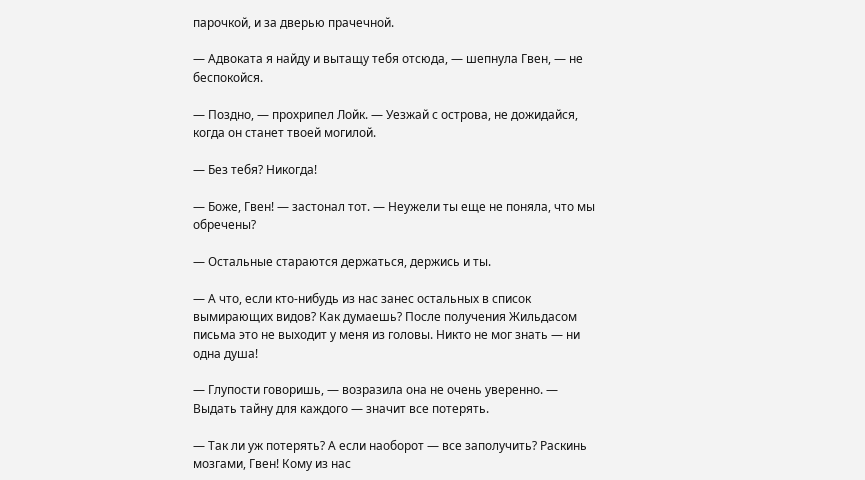парочкой, и за дверью прачечной.

— Адвоката я найду и вытащу тебя отсюда, — шепнула Гвен, — не беспокойся.

— Поздно, — прохрипел Лойк. — Уезжай с острова, не дожидайся, когда он станет твоей могилой.

— Без тебя? Никогда!

— Боже, Гвен! — застонал тот. — Неужели ты еще не поняла, что мы обречены?

— Остальные стараются держаться, держись и ты.

— А что, если кто-нибудь из нас занес остальных в список вымирающих видов? Как думаешь? После получения Жильдасом письма это не выходит у меня из головы. Никто не мог знать — ни одна душа!

— Глупости говоришь, — возразила она не очень уверенно. — Выдать тайну для каждого — значит все потерять.

— Так ли уж потерять? А если наоборот — все заполучить? Раскинь мозгами, Гвен! Кому из нас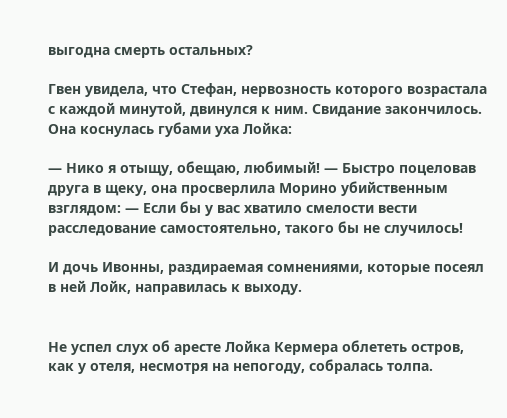выгодна смерть остальных?

Гвен увидела, что Стефан, нервозность которого возрастала с каждой минутой, двинулся к ним. Свидание закончилось. Она коснулась губами уха Лойка:

— Нико я отыщу, обещаю, любимый! — Быстро поцеловав друга в щеку, она просверлила Морино убийственным взглядом: — Если бы у вас хватило смелости вести расследование самостоятельно, такого бы не случилось!

И дочь Ивонны, раздираемая сомнениями, которые посеял в ней Лойк, направилась к выходу.


Не успел слух об аресте Лойка Кермера облететь остров, как у отеля, несмотря на непогоду, собралась толпа.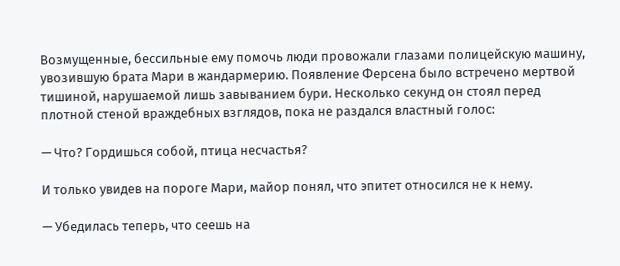Возмущенные, бессильные ему помочь люди провожали глазами полицейскую машину, увозившую брата Мари в жандармерию. Появление Ферсена было встречено мертвой тишиной, нарушаемой лишь завыванием бури. Несколько секунд он стоял перед плотной стеной враждебных взглядов, пока не раздался властный голос:

— Что? Гордишься собой, птица несчастья?

И только увидев на пороге Мари, майор понял, что эпитет относился не к нему.

— Убедилась теперь, что сеешь на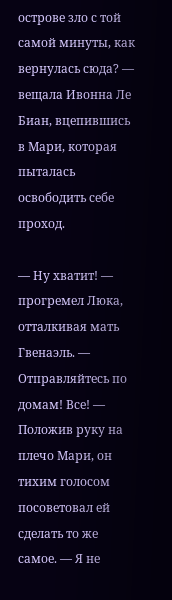острове зло с той самой минуты, как вернулась сюда? — вещала Ивонна Ле Биан, вцепившись в Мари, которая пыталась освободить себе проход.

— Ну хватит! — прогремел Люка, отталкивая мать Гвенаэль. — Отправляйтесь по домам! Все! — Положив руку на плечо Мари, он тихим голосом посоветовал ей сделать то же самое. — Я не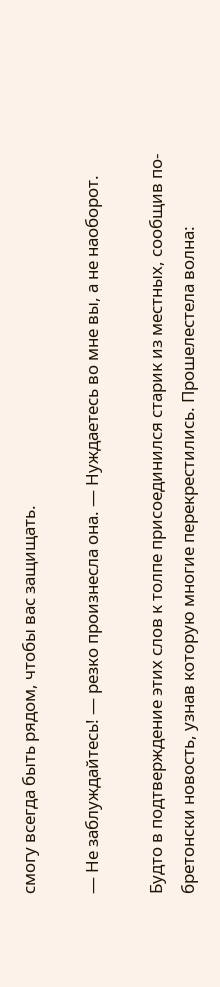смогу всегда быть рядом, чтобы вас защищать.

— Не заблуждайтесь! — резко произнесла она. — Нуждаетесь во мне вы, а не наоборот.

Будто в подтверждение этих слов к толпе присоединился старик из местных, сообщив по-бретонски новость, узнав которую многие перекрестились. Прошелестела волна: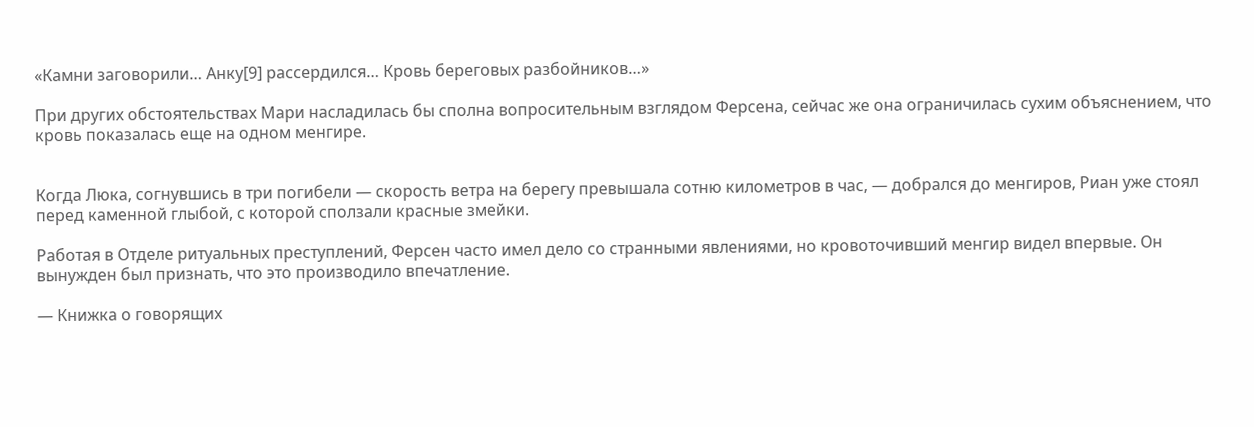«Камни заговорили… Анку[9] рассердился… Кровь береговых разбойников…»

При других обстоятельствах Мари насладилась бы сполна вопросительным взглядом Ферсена, сейчас же она ограничилась сухим объяснением, что кровь показалась еще на одном менгире.


Когда Люка, согнувшись в три погибели — скорость ветра на берегу превышала сотню километров в час, — добрался до менгиров, Риан уже стоял перед каменной глыбой, с которой сползали красные змейки.

Работая в Отделе ритуальных преступлений, Ферсен часто имел дело со странными явлениями, но кровоточивший менгир видел впервые. Он вынужден был признать, что это производило впечатление.

— Книжка о говорящих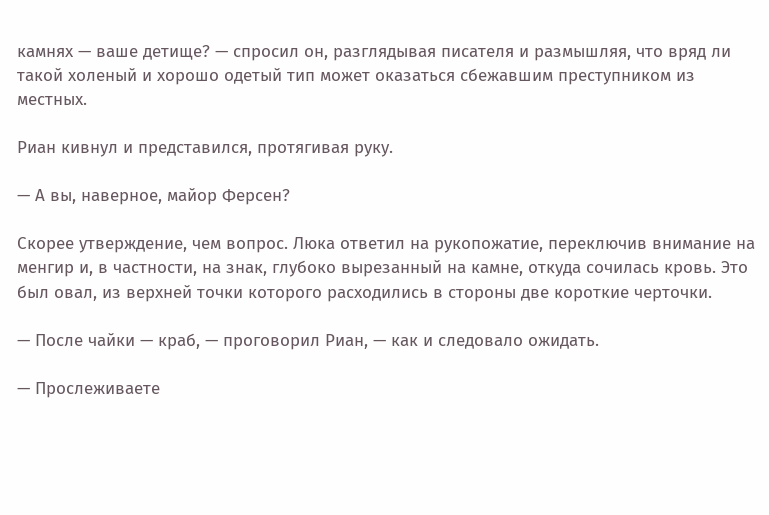камнях — ваше детище? — спросил он, разглядывая писателя и размышляя, что вряд ли такой холеный и хорошо одетый тип может оказаться сбежавшим преступником из местных.

Риан кивнул и представился, протягивая руку.

— А вы, наверное, майор Ферсен?

Скорее утверждение, чем вопрос. Люка ответил на рукопожатие, переключив внимание на менгир и, в частности, на знак, глубоко вырезанный на камне, откуда сочилась кровь. Это был овал, из верхней точки которого расходились в стороны две короткие черточки.

— После чайки — краб, — проговорил Риан, — как и следовало ожидать.

— Прослеживаете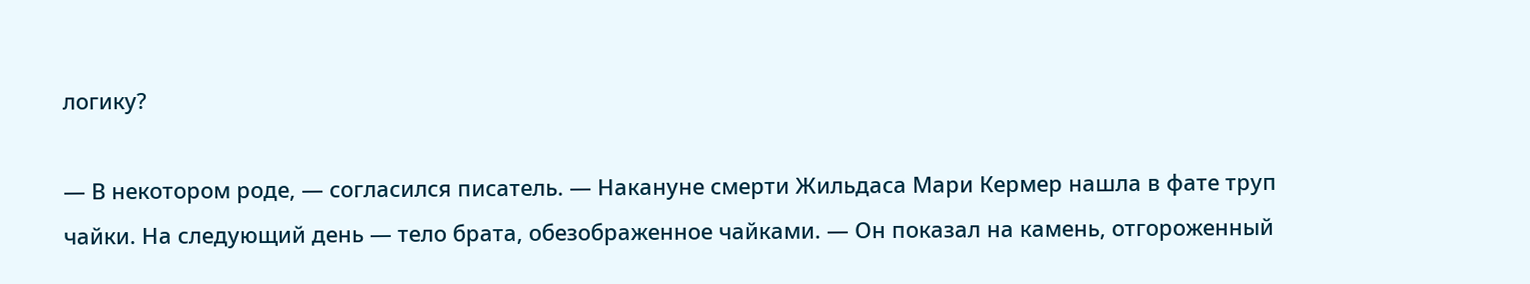логику?

— В некотором роде, — согласился писатель. — Накануне смерти Жильдаса Мари Кермер нашла в фате труп чайки. На следующий день — тело брата, обезображенное чайками. — Он показал на камень, отгороженный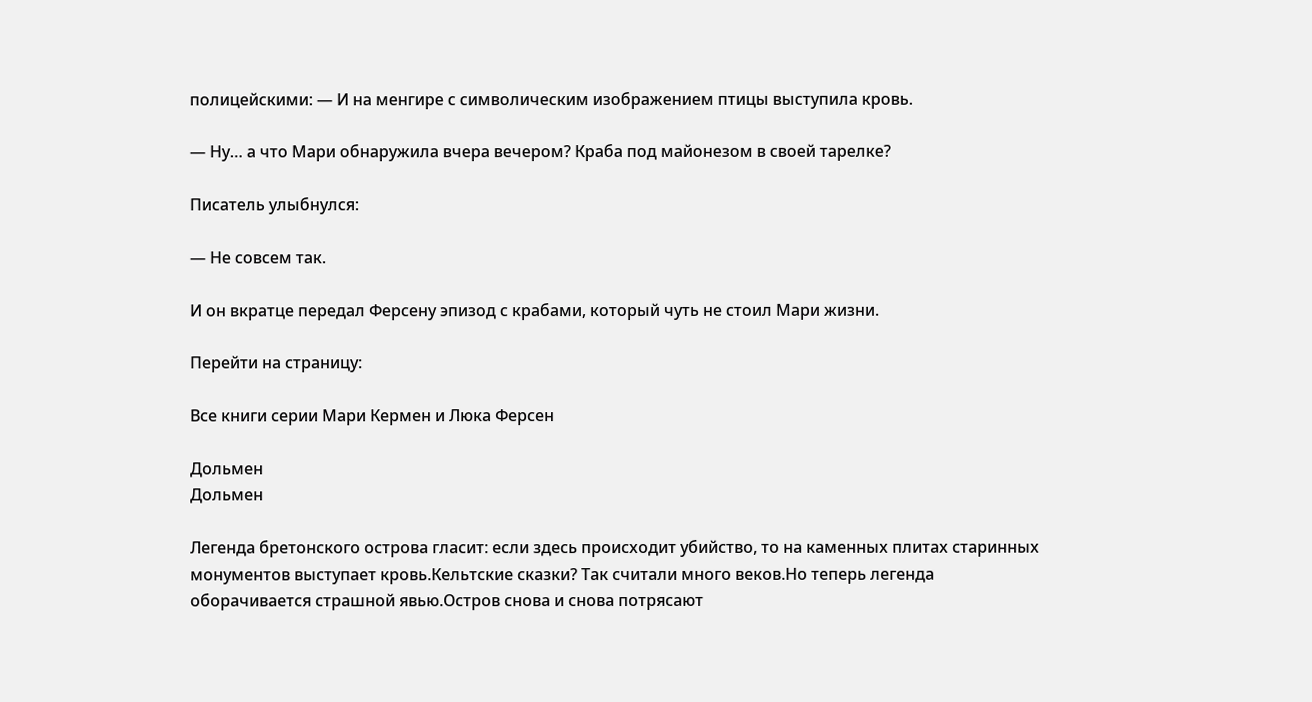полицейскими: — И на менгире с символическим изображением птицы выступила кровь.

— Ну… а что Мари обнаружила вчера вечером? Краба под майонезом в своей тарелке?

Писатель улыбнулся:

— Не совсем так.

И он вкратце передал Ферсену эпизод с крабами, который чуть не стоил Мари жизни.

Перейти на страницу:

Все книги серии Мари Кермен и Люка Ферсен

Дольмен
Дольмен

Легенда бретонского острова гласит: если здесь происходит убийство, то на каменных плитах старинных монументов выступает кровь.Кельтские сказки? Так считали много веков.Но теперь легенда оборачивается страшной явью.Остров снова и снова потрясают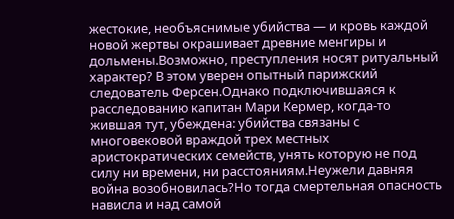жестокие, необъяснимые убийства — и кровь каждой новой жертвы окрашивает древние менгиры и дольмены.Возможно, преступления носят ритуальный характер? В этом уверен опытный парижский следователь Ферсен.Однако подключившаяся к расследованию капитан Мари Кермер, когда-то жившая тут, убеждена: убийства связаны с многовековой враждой трех местных аристократических семейств, унять которую не под силу ни времени, ни расстояниям.Неужели давняя война возобновилась?Но тогда смертельная опасность нависла и над самой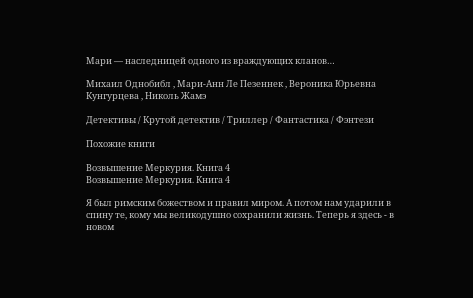Мари — наследницей одного из враждующих кланов…

Михаил Однобибл , Мари-Анн Ле Пезеннек , Вероника Юрьевна Кунгурцева , Николь Жамэ

Детективы / Крутой детектив / Триллер / Фантастика / Фэнтези

Похожие книги

Возвышение Меркурия. Книга 4
Возвышение Меркурия. Книга 4

Я был римским божеством и правил миром. А потом нам ударили в спину те, кому мы великодушно сохранили жизнь. Теперь я здесь - в новом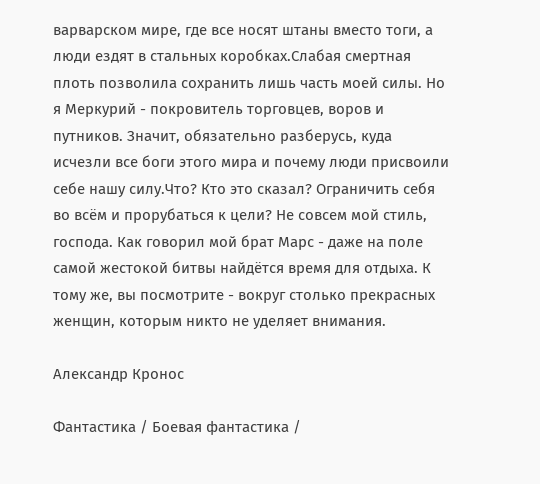варварском мире, где все носят штаны вместо тоги, а люди ездят в стальных коробках.Слабая смертная плоть позволила сохранить лишь часть моей силы. Но я Меркурий - покровитель торговцев, воров и путников. Значит, обязательно разберусь, куда исчезли все боги этого мира и почему люди присвоили себе нашу силу.Что? Кто это сказал? Ограничить себя во всём и прорубаться к цели? Не совсем мой стиль, господа. Как говорил мой брат Марс - даже на поле самой жестокой битвы найдётся время для отдыха. К тому же, вы посмотрите - вокруг столько прекрасных женщин, которым никто не уделяет внимания.

Александр Кронос

Фантастика / Боевая фантастика /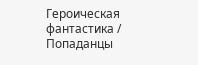Героическая фантастика / Попаданцы